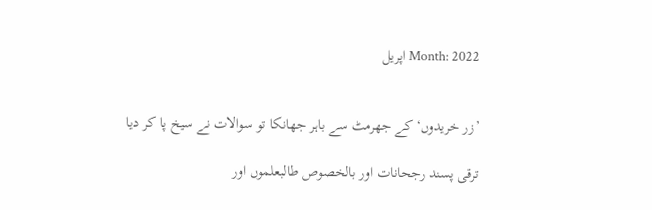Month: 2022 اپریل


’زر خریدوں‘ کے جھرمٹ سے باہر جھانکا تو سوالات نے سیخ پا کر دیا

ترقی پسند رجحانات اور بالخصوص طالبعلموں اور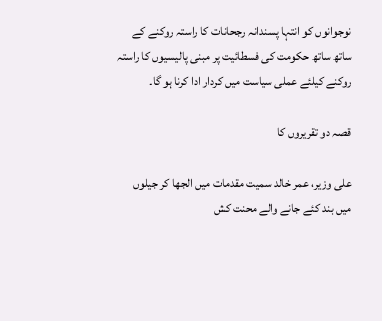نوجوانوں کو انتہا پسندانہ رجحانات کا راستہ روکنے کے ساتھ ساتھ حکومت کی فسطائیت پر مبنی پالیسیوں کا راستہ روکنے کیلئے عملی سیاست میں کردار ادا کرنا ہو گا۔

قصہ دو تقریروں کا

علی وزیر، عمر خالد سمیت مقدمات میں الجھا کر جیلوں میں بند کئے جانے والے محنت کش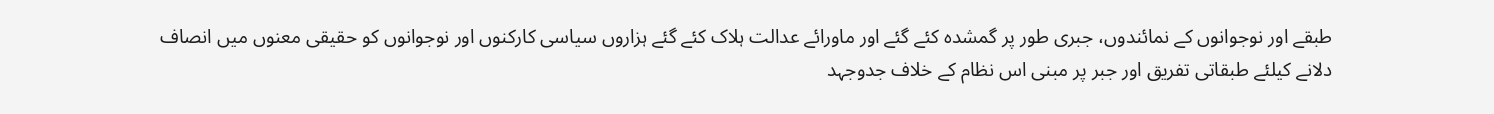طبقے اور نوجوانوں کے نمائندوں، جبری طور پر گمشدہ کئے گئے اور ماورائے عدالت ہلاک کئے گئے ہزاروں سیاسی کارکنوں اور نوجوانوں کو حقیقی معنوں میں انصاف دلانے کیلئے طبقاتی تفریق اور جبر پر مبنی اس نظام کے خلاف جدوجہد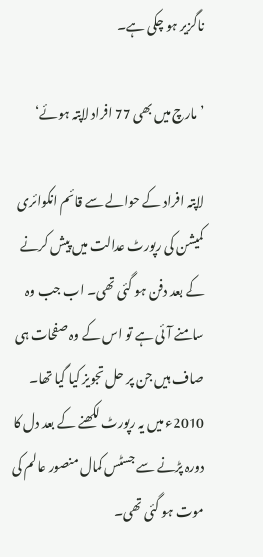ناگزیر ہو چکی ہے۔

’مارچ میں بھی 77 افراد لاپتہ ہوئے‘

لاپتہ افراد کے حوالے سے قائم انکوائری کمیشن کی رپورٹ عدالت میں پیش کرنے کے بعد دفن ہو گئی تھی۔ اب جب وہ سامنے آئی ہے تو اس کے وہ صفحات ہی صاف ہیں جن پر حل تجویز کیا گیا تھا۔ 2010ء میں یہ رپورٹ لکھنے کے بعد دل کا دورہ پڑنے سے جسٹس کمال منصور عالم کی موت ہو گئی تھی۔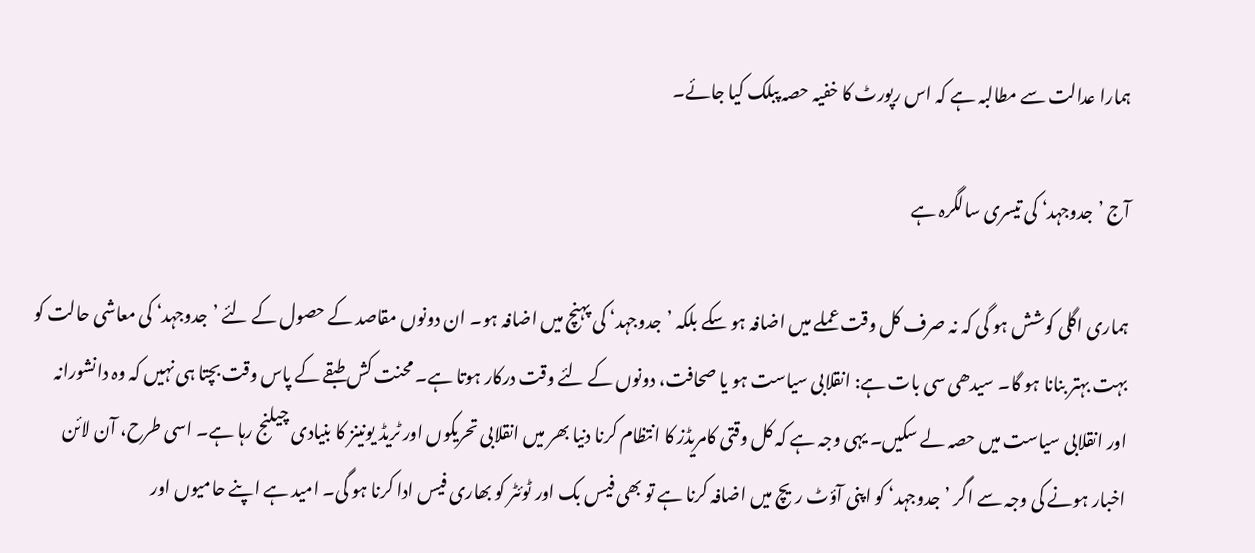ہمارا عدالت سے مطالبہ ہے کہ اس رپورٹ کا خفیہ حصہ پبلک کیا جائے۔

آج ’جدوجہد‘ کی تیسری سالگرہ ہے

ہماری اگلی کوشش ہو گی کہ نہ صرف کل وقت عملے میں اضافہ ہو سکے بلکہ ’جدوجہد‘ کی پہنچ میں اضافہ ہو۔ ان دونوں مقاصد کے حصول کے لئے ’جدوجہد‘ کی معاشی حالت کو بہت بہتر بنانا ہو گا۔ سیدھی سی بات ہے: انقلابی سیاست ہو یا صحافت، دونوں کے لئے وقت درکار ہوتا ہے۔ محنت کش طبقے کے پاس وقت بچتا ہی نہیں کہ وہ دانشورانہ اور انقلابی سیاست میں حصہ لے سکیں۔ یہی وجہ ہے کہ کل وقتی کامریڈز کا انتظام کرنا دنیا بھر میں انقلابی تحریکوں اور ٹریڈ یونینز کا بنیادی چیلنج رہا ہے۔ اسی طرح، آن لائن اخبار ہونے کی وجہ سے اگر ’جدوجہد‘ کو اپنی آؤٹ ریچ میں اضافہ کرنا ہے تو بھی فیس بک اور ٹوئٹر کو بھاری فیس ادا کرنا ہو گی۔ امید ہے اپنے حامیوں اور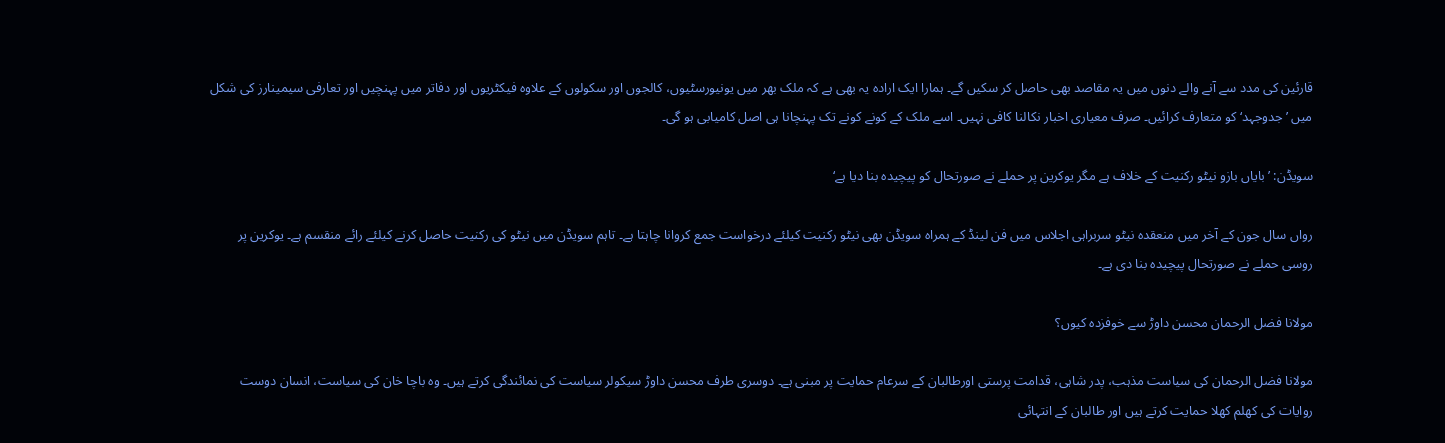قارئین کی مدد سے آنے والے دنوں میں یہ مقاصد بھی حاصل کر سکیں گے۔ ہمارا ایک ارادہ یہ بھی ہے کہ ملک بھر میں یونیورسٹیوں، کالجوں اور سکولوں کے علاوہ فیکٹریوں اور دفاتر میں پہنچیں اور تعارفی سیمینارز کی شکل میں ’جدوجہد‘ کو متعارف کرائیں۔ صرف معیاری اخبار نکالنا کافی نہیں۔ اسے ملک کے کونے کونے تک پہنچانا ہی اصل کامیابی ہو گی۔

سویڈن: ’بایاں بازو نیٹو رکنیت کے خلاف ہے مگر یوکرین پر حملے نے صورتحال کو پیچیدہ بنا دیا ہے‘

رواں سال جون کے آخر میں منعقدہ نیٹو سربراہی اجلاس میں فن لینڈ کے ہمراہ سویڈن بھی نیٹو رکنیت کیلئے درخواست جمع کروانا چاہتا ہے۔ تاہم سویڈن میں نیٹو کی رکنیت حاصل کرنے کیلئے رائے منقسم ہے۔ یوکرین پر روسی حملے نے صورتحال پیچیدہ بنا دی ہے۔

مولانا فضل الرحمان محسن داوڑ سے خوفزدہ کیوں؟

مولانا فضل الرحمان کی سیاست مذہب، پدر شاہی، قدامت پرستی اورطالبان کے سرعام حمایت پر مبنی ہے۔ دوسری طرف محسن داوڑ سیکولر سیاست کی نمائندگی کرتے ہیں۔ وہ باچا خان کی سیاست، انسان دوست روایات کی کھلم کھلا حمایت کرتے ہیں اور طالبان کے انتہائی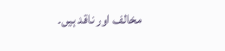مخالف اور ناقد ہیں۔